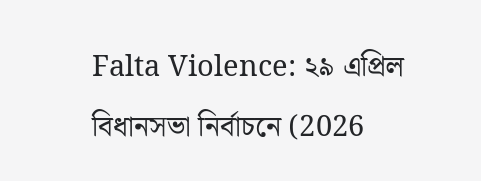Falta Violence: ২৯ এপ্রিল বিধানসভা নির্বাচনে (2026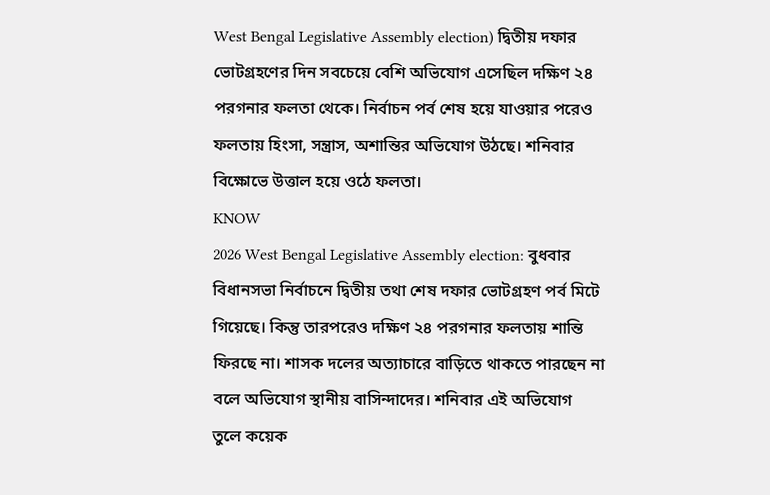West Bengal Legislative Assembly election) দ্বিতীয় দফার ভোটগ্রহণের দিন সবচেয়ে বেশি অভিযোগ এসেছিল দক্ষিণ ২৪ পরগনার ফলতা থেকে। নির্বাচন পর্ব শেষ হয়ে যাওয়ার পরেও ফলতায় হিংসা, সন্ত্রাস, অশান্তির অভিযোগ উঠছে। শনিবার বিক্ষোভে উত্তাল হয়ে ওঠে ফলতা।
KNOW
2026 West Bengal Legislative Assembly election: বুধবার বিধানসভা নির্বাচনে দ্বিতীয় তথা শেষ দফার ভোটগ্রহণ পর্ব মিটে গিয়েছে। কিন্তু তারপরেও দক্ষিণ ২৪ পরগনার ফলতায় শান্তি ফিরছে না। শাসক দলের অত্যাচারে বাড়িতে থাকতে পারছেন না বলে অভিযোগ স্থানীয় বাসিন্দাদের। শনিবার এই অভিযোগ তুলে কয়েক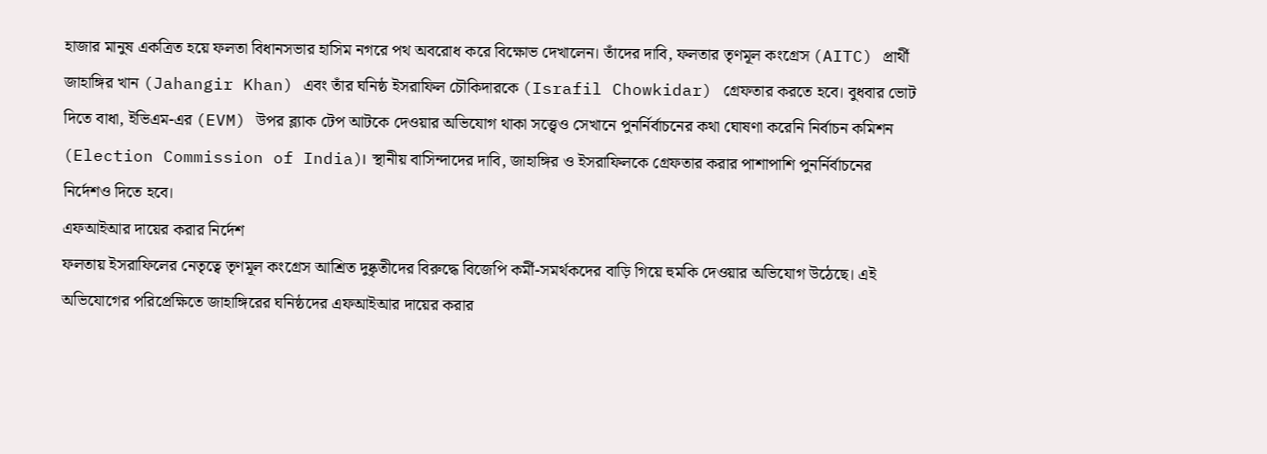হাজার মানুষ একত্রিত হয়ে ফলতা বিধানসভার হাসিম নগরে পথ অবরোধ করে বিক্ষোভ দেখালেন। তাঁদের দাবি, ফলতার তৃণমূল কংগ্রেস (AITC) প্রার্থী জাহাঙ্গির খান (Jahangir Khan) এবং তাঁর ঘনিষ্ঠ ইসরাফিল চৌকিদারকে (Israfil Chowkidar) গ্রেফতার করতে হবে। বুধবার ভোট দিতে বাধা, ইভিএম-এর (EVM) উপর ব্ল্যাক টেপ আটকে দেওয়ার অভিযোগ থাকা সত্ত্বেও সেখানে পুনর্নির্বাচনের কথা ঘোষণা করেনি নির্বাচন কমিশন (Election Commission of India)। স্থানীয় বাসিন্দাদের দাবি, জাহাঙ্গির ও ইসরাফিলকে গ্রেফতার করার পাশাপাশি পুনর্নির্বাচনের নির্দেশও দিতে হবে।
এফআইআর দায়ের করার নির্দেশ
ফলতায় ইসরাফিলের নেতৃত্বে তৃণমূল কংগ্রেস আশ্রিত দুষ্কৃতীদের বিরুদ্ধে বিজেপি কর্মী-সমর্থকদের বাড়ি গিয়ে হুমকি দেওয়ার অভিযোগ উঠেছে। এই অভিযোগের পরিপ্রেক্ষিতে জাহাঙ্গিরের ঘনিষ্ঠদের এফআইআর দায়ের করার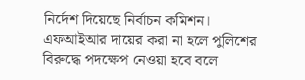নির্দেশ দিয়েছে নির্বাচন কমিশন। এফআইআর দায়ের করা না হলে পুলিশের বিরুদ্ধে পদক্ষেপ নেওয়া হবে বলে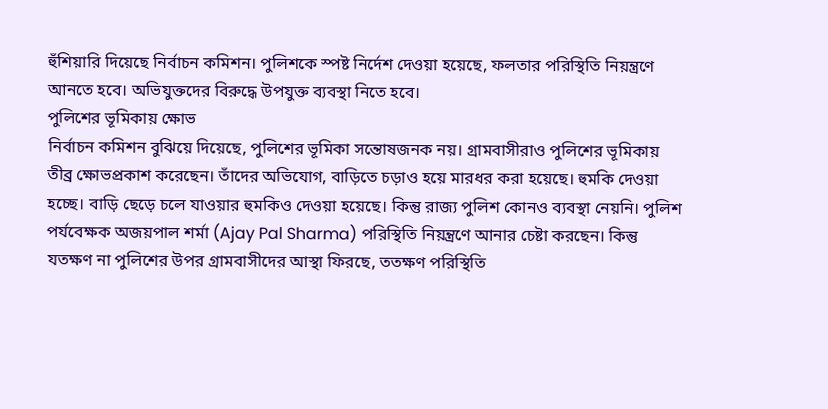হুঁশিয়ারি দিয়েছে নির্বাচন কমিশন। পুলিশকে স্পষ্ট নির্দেশ দেওয়া হয়েছে, ফলতার পরিস্থিতি নিয়ন্ত্রণে আনতে হবে। অভিযুক্তদের বিরুদ্ধে উপযুক্ত ব্যবস্থা নিতে হবে।
পুলিশের ভূমিকায় ক্ষোভ
নির্বাচন কমিশন বুঝিয়ে দিয়েছে, পুলিশের ভূমিকা সন্তোষজনক নয়। গ্রামবাসীরাও পুলিশের ভূমিকায় তীব্র ক্ষোভপ্রকাশ করেছেন। তাঁদের অভিযোগ, বাড়িতে চড়াও হয়ে মারধর করা হয়েছে। হুমকি দেওয়া হচ্ছে। বাড়ি ছেড়ে চলে যাওয়ার হুমকিও দেওয়া হয়েছে। কিন্তু রাজ্য পুলিশ কোনও ব্যবস্থা নেয়নি। পুলিশ পর্যবেক্ষক অজয়পাল শর্মা (Ajay Pal Sharma) পরিস্থিতি নিয়ন্ত্রণে আনার চেষ্টা করছেন। কিন্তু যতক্ষণ না পুলিশের উপর গ্রামবাসীদের আস্থা ফিরছে, ততক্ষণ পরিস্থিতি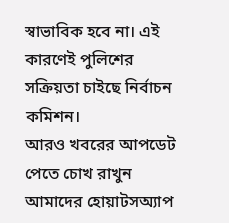স্বাভাবিক হবে না। এই কারণেই পুলিশের সক্রিয়তা চাইছে নির্বাচন কমিশন।
আরও খবরের আপডেট পেতে চোখ রাখুন আমাদের হোয়াটসঅ্যাপ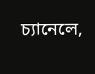চ্যানেলে,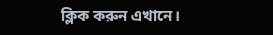ক্লিক করুন এখানে।